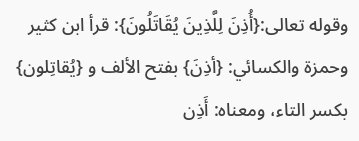وقوله تعالى:{أُذِنَ لِلَّذِينَ يُقَاتَلُونَ}: قرأ ابن كثير وحمزة والكسائي: {أذِنَ} بفتح الألف و {يُقاتِلون} بكسر التاء، ومعناه: أَذِن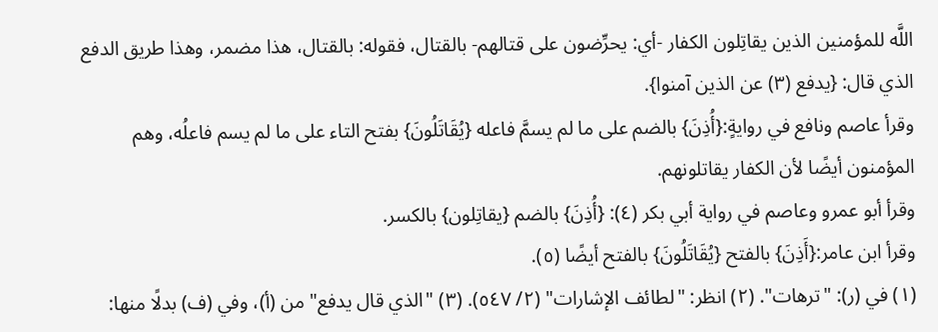اللَّه للمؤمنين الذين يقاتِلون الكفار -أي: يحرِّضون على قتالهم- بالقتال، فقوله: بالقتال، هذا مضمر، وهذا طريق الدفع الذي قال: {يدفع (٣) عن الذين آمنوا}.
وقرأ عاصم ونافع في روايةٍ:{أُذِنَ} بالضم على ما لم يسمَّ فاعله {يُقَاتَلُونَ} بفتح التاء على ما لم يسم فاعلُه، وهم المؤمنون أيضًا لأن الكفار يقاتلونهم.
وقرأ أبو عمرو وعاصم في رواية أبي بكر (٤): {أُذِنَ} بالضم {يقاتِلون} بالكسر.
وقرأ ابن عامر:{أَذِنَ} بالفتح {يُقَاتَلُونَ} بالفتح أيضًا (٥).
(١) في (ر): "ترهات". (٢) انظر: "لطائف الإشارات" (٢/ ٥٤٧). (٣) "الذي قال يدفع" من (أ)، وفي (ف) بدلًا منها: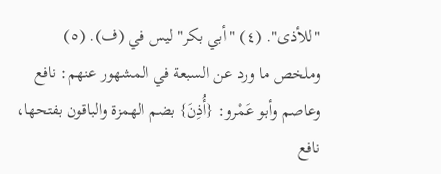"للأذى". (٤) "أبي بكر" ليس في (ف). (٥) وملخص ما ورد عن السبعة في المشهور عنهم: نافع وعاصم وأبو عَمْرو: {أُذِنَ} بضم الهمزة والباقون بفتحها، نافع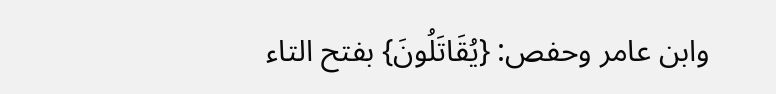وابن عامر وحفص: {يُقَاتَلُونَ} بفتح التاء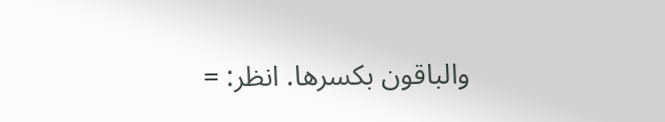والباقون بكسرها. انظر: =